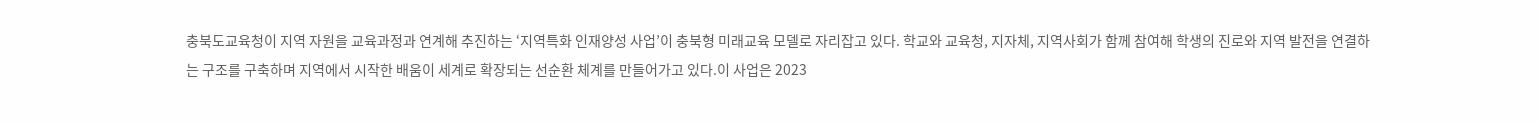충북도교육청이 지역 자원을 교육과정과 연계해 추진하는 ‘지역특화 인재양성 사업’이 충북형 미래교육 모델로 자리잡고 있다. 학교와 교육청, 지자체, 지역사회가 함께 참여해 학생의 진로와 지역 발전을 연결하는 구조를 구축하며 지역에서 시작한 배움이 세계로 확장되는 선순환 체계를 만들어가고 있다.이 사업은 2023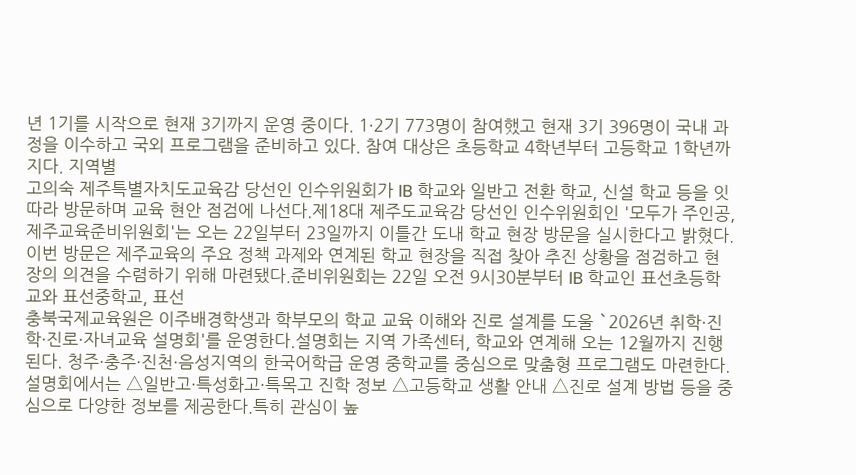년 1기를 시작으로 현재 3기까지 운영 중이다. 1·2기 773명이 참여했고 현재 3기 396명이 국내 과정을 이수하고 국외 프로그램을 준비하고 있다. 참여 대상은 초등학교 4학년부터 고등학교 1학년까지다. 지역별
고의숙 제주특별자치도교육감 당선인 인수위원회가 IB 학교와 일반고 전환 학교, 신설 학교 등을 잇따라 방문하며 교육 현안 점검에 나선다.제18대 제주도교육감 당선인 인수위원회인 '모두가 주인공, 제주교육준비위원회'는 오는 22일부터 23일까지 이틀간 도내 학교 현장 방문을 실시한다고 밝혔다.이번 방문은 제주교육의 주요 정책 과제와 연계된 학교 현장을 직접 찾아 추진 상황을 점검하고 현장의 의견을 수렴하기 위해 마련됐다.준비위원회는 22일 오전 9시30분부터 IB 학교인 표선초등학교와 표선중학교, 표선
충북국제교육원은 이주배경학생과 학부모의 학교 교육 이해와 진로 설계를 도울 `2026년 취학·진학·진로·자녀교육 설명회'를 운영한다.설명회는 지역 가족센터, 학교와 연계해 오는 12월까지 진행된다. 청주·충주·진천·음성지역의 한국어학급 운영 중학교를 중심으로 맞춤형 프로그램도 마련한다.설명회에서는 △일반고·특성화고·특목고 진학 정보 △고등학교 생활 안내 △진로 설계 방법 등을 중심으로 다양한 정보를 제공한다.특히 관심이 높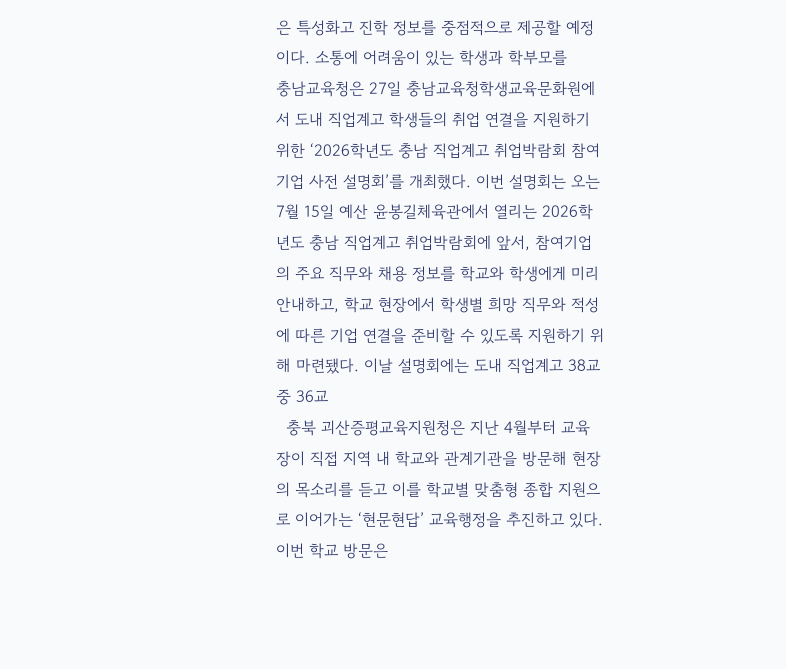은 특성화고 진학 정보를 중점적으로 제공할 예정이다. 소통에 어려움이 있는 학생과 학부모를
충남교육청은 27일 충남교육청학생교육문화원에서 도내 직업계고 학생들의 취업 연결을 지원하기 위한 ‘2026학년도 충남 직업계고 취업박람회 참여기업 사전 설명회’를 개최했다. 이번 설명회는 오는 7월 15일 예산 윤봉길체육관에서 열리는 2026학년도 충남 직업계고 취업박람회에 앞서, 참여기업의 주요 직무와 채용 정보를 학교와 학생에게 미리 안내하고, 학교 현장에서 학생별 희망 직무와 적성에 따른 기업 연결을 준비할 수 있도록 지원하기 위해 마련됐다. 이날 설명회에는 도내 직업계고 38교 중 36교
  충북 괴산증평교육지원청은 지난 4월부터 교육장이 직접 지역 내 학교와 관계기관을 방문해 현장의 목소리를 듣고 이를 학교별 맞춤형 종합 지원으로 이어가는 ‘현문현답’ 교육행정을 추진하고 있다. 이번 학교 방문은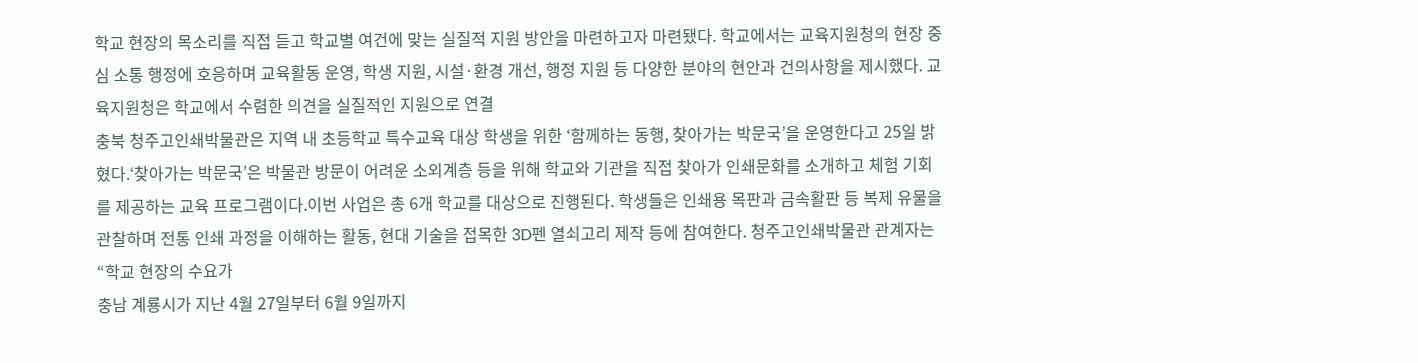학교 현장의 목소리를 직접 듣고 학교별 여건에 맞는 실질적 지원 방안을 마련하고자 마련됐다. 학교에서는 교육지원청의 현장 중심 소통 행정에 호응하며 교육활동 운영, 학생 지원, 시설·환경 개선, 행정 지원 등 다양한 분야의 현안과 건의사항을 제시했다. 교육지원청은 학교에서 수렴한 의견을 실질적인 지원으로 연결
충북 청주고인쇄박물관은 지역 내 초등학교 특수교육 대상 학생을 위한 ‘함께하는 동행, 찾아가는 박문국’을 운영한다고 25일 밝혔다.‘찾아가는 박문국’은 박물관 방문이 어려운 소외계층 등을 위해 학교와 기관을 직접 찾아가 인쇄문화를 소개하고 체험 기회를 제공하는 교육 프로그램이다.이번 사업은 총 6개 학교를 대상으로 진행된다. 학생들은 인쇄용 목판과 금속활판 등 복제 유물을 관찰하며 전통 인쇄 과정을 이해하는 활동, 현대 기술을 접목한 3D펜 열쇠고리 제작 등에 참여한다. 청주고인쇄박물관 관계자는 “학교 현장의 수요가
충남 계룡시가 지난 4월 27일부터 6월 9일까지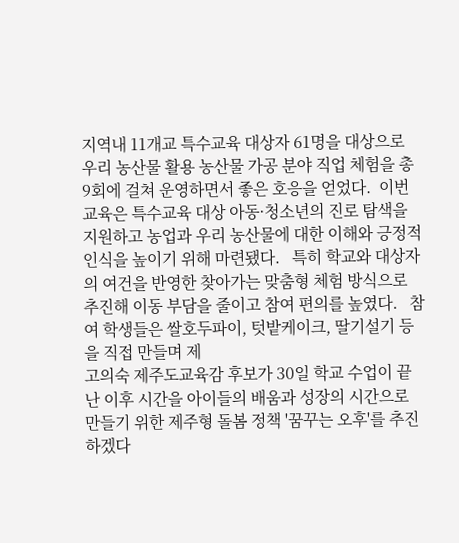지역내 11개교 특수교육 대상자 61명을 대상으로 우리 농산물 활용 농산물 가공 분야 직업 체험을 총 9회에 걸쳐 운영하면서 좋은 호응을 얻었다.  이번 교육은 특수교육 대상 아동·청소년의 진로 탐색을 지원하고 농업과 우리 농산물에 대한 이해와 긍정적 인식을 높이기 위해 마련됐다.   특히 학교와 대상자의 여건을 반영한 찾아가는 맞춤형 체험 방식으로 추진해 이동 부담을 줄이고 참여 편의를 높였다.   참여 학생들은 쌀호두파이, 텃밭케이크, 딸기설기 등을 직접 만들며 제
고의숙 제주도교육감 후보가 30일 학교 수업이 끝난 이후 시간을 아이들의 배움과 성장의 시간으로 만들기 위한 제주형 돌봄 정책 '꿈꾸는 오후'를 추진하겠다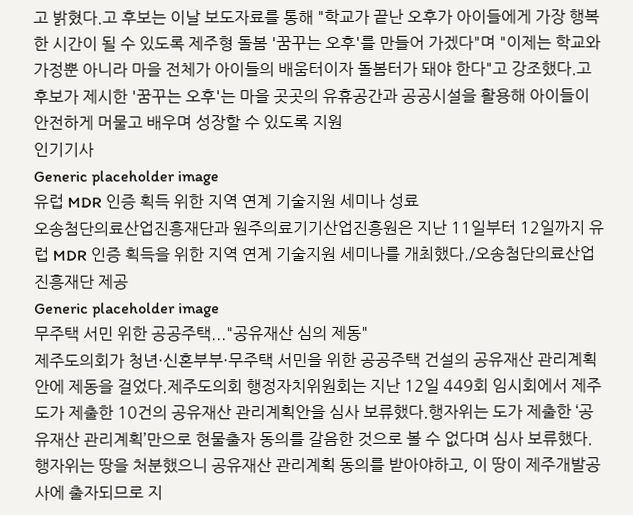고 밝혔다.고 후보는 이날 보도자료를 통해 "학교가 끝난 오후가 아이들에게 가장 행복한 시간이 될 수 있도록 제주형 돌봄 '꿈꾸는 오후'를 만들어 가겠다"며 "이제는 학교와 가정뿐 아니라 마을 전체가 아이들의 배움터이자 돌봄터가 돼야 한다"고 강조했다.고 후보가 제시한 '꿈꾸는 오후'는 마을 곳곳의 유휴공간과 공공시설을 활용해 아이들이 안전하게 머물고 배우며 성장할 수 있도록 지원
인기기사
Generic placeholder image
유럽 MDR 인증 획득 위한 지역 연계 기술지원 세미나 성료
오송첨단의료산업진흥재단과 원주의료기기산업진흥원은 지난 11일부터 12일까지 유럽 MDR 인증 획득을 위한 지역 연계 기술지원 세미나를 개최했다./오송첨단의료산업진흥재단 제공
Generic placeholder image
무주택 서민 위한 공공주택..."공유재산 심의 제동"
제주도의회가 청년·신혼부부·무주택 서민을 위한 공공주택 건설의 공유재산 관리계획안에 제동을 걸었다.제주도의회 행정자치위원회는 지난 12일 449회 임시회에서 제주도가 제출한 10건의 공유재산 관리계획안을 심사 보류했다.행자위는 도가 제출한 ‘공유재산 관리계획’만으로 현물출자 동의를 갈음한 것으로 볼 수 없다며 심사 보류했다.행자위는 땅을 처분했으니 공유재산 관리계획 동의를 받아야하고, 이 땅이 제주개발공사에 출자되므로 지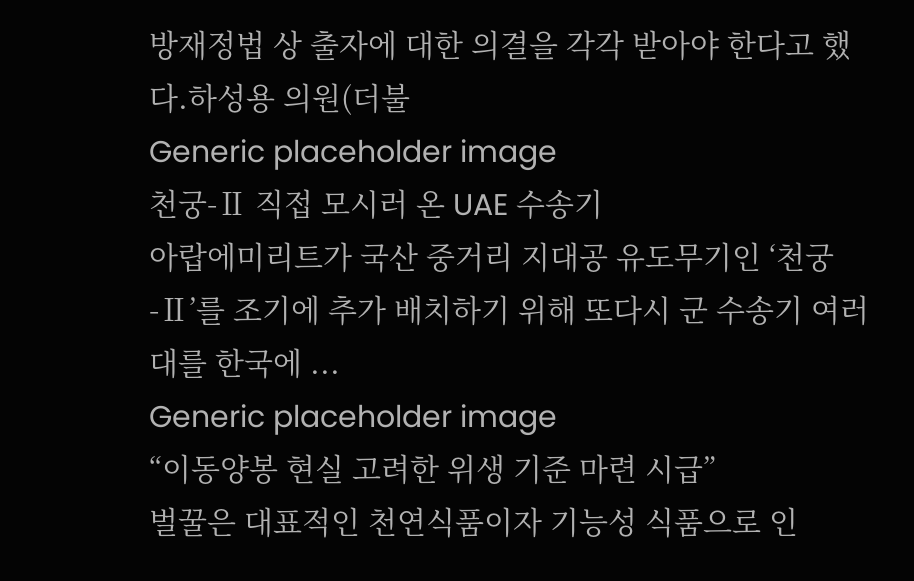방재정법 상 출자에 대한 의결을 각각 받아야 한다고 했다.하성용 의원(더불
Generic placeholder image
천궁-Ⅱ 직접 모시러 온 UAE 수송기
아랍에미리트가 국산 중거리 지대공 유도무기인 ‘천궁-Ⅱ’를 조기에 추가 배치하기 위해 또다시 군 수송기 여러 대를 한국에 ...
Generic placeholder image
“이동양봉 현실 고려한 위생 기준 마련 시급”
벌꿀은 대표적인 천연식품이자 기능성 식품으로 인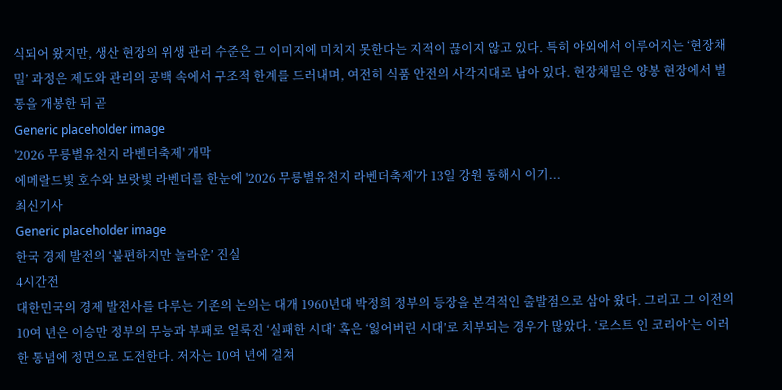식되어 왔지만, 생산 현장의 위생 관리 수준은 그 이미지에 미치지 못한다는 지적이 끊이지 않고 있다. 특히 야외에서 이루어지는 ‘현장채밀’ 과정은 제도와 관리의 공백 속에서 구조적 한계를 드러내며, 여전히 식품 안전의 사각지대로 남아 있다. 현장채밀은 양봉 현장에서 벌통을 개봉한 뒤 곧
Generic placeholder image
'2026 무릉별유천지 라벤더축제' 개막
에메랄드빛 호수와 보랏빛 라벤더를 한눈에 '2026 무릉별유천지 라벤더축제'가 13일 강원 동해시 이기...
최신기사
Generic placeholder image
한국 경제 발전의 ‘불편하지만 놀라운’ 진실
4시간전
대한민국의 경제 발전사를 다루는 기존의 논의는 대개 1960년대 박정희 정부의 등장을 본격적인 출발점으로 삼아 왔다. 그리고 그 이전의 10여 년은 이승만 정부의 무능과 부패로 얼룩진 ‘실패한 시대’ 혹은 ‘잃어버린 시대’로 치부되는 경우가 많았다. ‘로스트 인 코리아’는 이러한 통념에 정면으로 도전한다. 저자는 10여 년에 걸쳐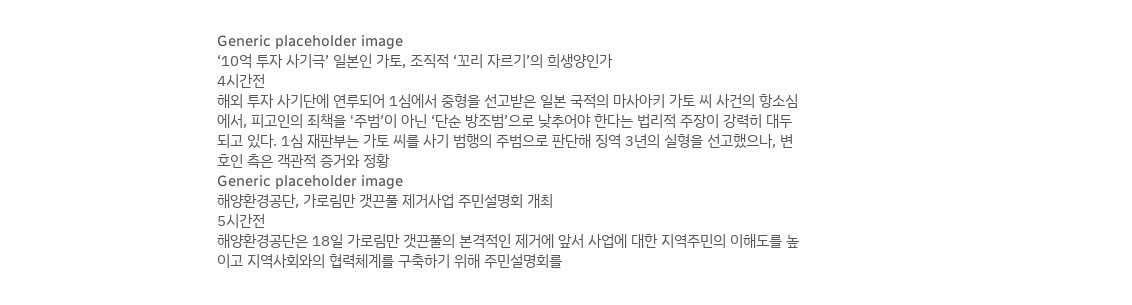Generic placeholder image
‘10억 투자 사기극’ 일본인 가토, 조직적 ‘꼬리 자르기’의 희생양인가
4시간전
해외 투자 사기단에 연루되어 1심에서 중형을 선고받은 일본 국적의 마사아키 가토 씨 사건의 항소심에서, 피고인의 죄책을 '주범’이 아닌 ‘단순 방조범’으로 낮추어야 한다는 법리적 주장이 강력히 대두되고 있다. 1심 재판부는 가토 씨를 사기 범행의 주범으로 판단해 징역 3년의 실형을 선고했으나, 변호인 측은 객관적 증거와 정황
Generic placeholder image
해양환경공단, 가로림만 갯끈풀 제거사업 주민설명회 개최
5시간전
해양환경공단은 18일 가로림만 갯끈풀의 본격적인 제거에 앞서 사업에 대한 지역주민의 이해도를 높이고 지역사회와의 협력체계를 구축하기 위해 주민설명회를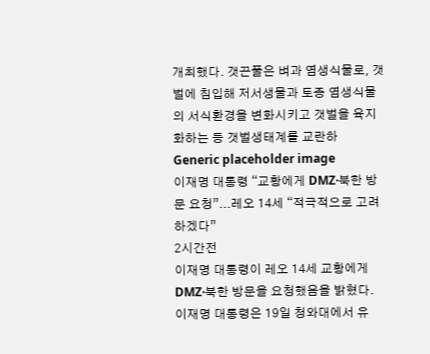개최했다. 갯끈풀은 벼과 염생식물로, 갯벌에 침입해 저서생물과 토종 염생식물의 서식환경을 변화시키고 갯벌을 육지화하는 등 갯벌생태계를 교란하
Generic placeholder image
이재명 대통령 “교황에게 DMZ·북한 방문 요청”...레오 14세 “적극적으로 고려하겠다”
2시간전
이재명 대통령이 레오 14세 교황에게 DMZ·북한 방문을 요청했음을 밝혔다. 이재명 대통령은 19일 청와대에서 유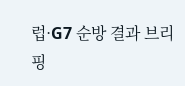럽·G7 순방 결과 브리핑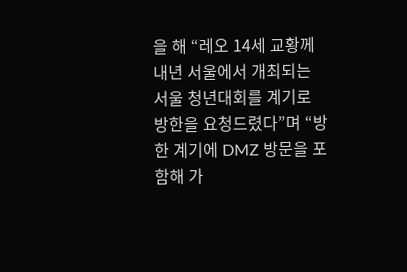을 해 “레오 14세 교황께 내년 서울에서 개최되는 서울 청년대회를 계기로 방한을 요청드렸다”며 “방한 계기에 DMZ 방문을 포함해 가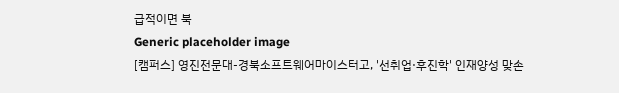급적이면 북
Generic placeholder image
[캠퍼스] 영진전문대-경북소프트웨어마이스터고, '선취업·후진학' 인재양성 맞손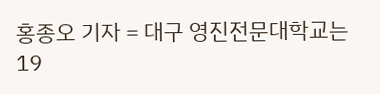홍종오 기자 = 대구 영진전문대학교는 19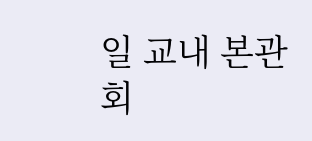일 교내 본관 회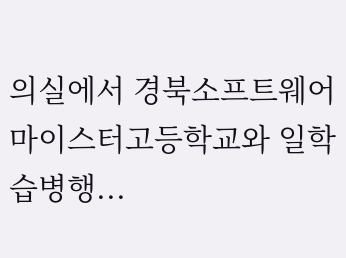의실에서 경북소프트웨어마이스터고등학교와 일학습병행...